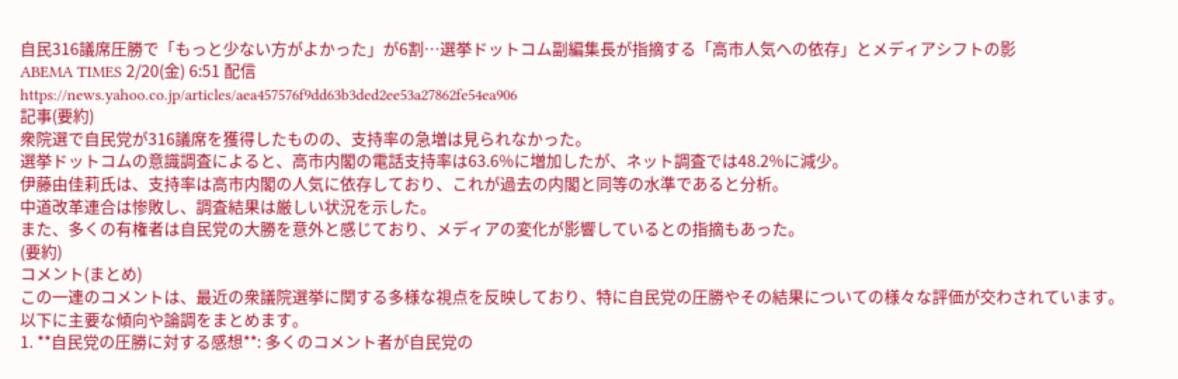自民316議席圧勝で「もっと少ない方がよかった」が6割…選挙ドットコム副編集長が指摘する「高市人気への依存」とメディアシフトの影
ABEMA TIMES 2/20(金) 6:51 配信
https://news.yahoo.co.jp/articles/aea457576f9dd63b3ded2ee53a27862fe54ea906
記事(要約)
衆院選で自民党が316議席を獲得したものの、支持率の急増は見られなかった。
選挙ドットコムの意識調査によると、高市内閣の電話支持率は63.6%に増加したが、ネット調査では48.2%に減少。
伊藤由佳莉氏は、支持率は高市内閣の人気に依存しており、これが過去の内閣と同等の水準であると分析。
中道改革連合は惨敗し、調査結果は厳しい状況を示した。
また、多くの有権者は自民党の大勝を意外と感じており、メディアの変化が影響しているとの指摘もあった。
(要約)
コメント(まとめ)
この一連のコメントは、最近の衆議院選挙に関する多様な視点を反映しており、特に自民党の圧勝やその結果についての様々な評価が交わされています。
以下に主要な傾向や論調をまとめます。
1. **自民党の圧勝に対する感想**: 多くのコメント者が自民党の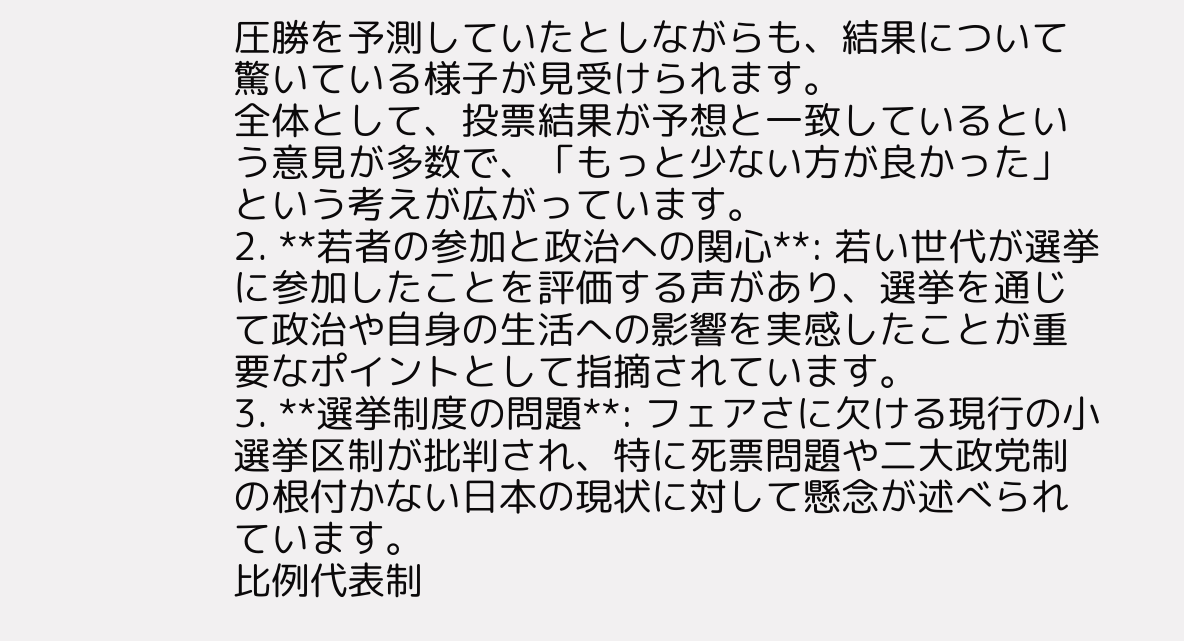圧勝を予測していたとしながらも、結果について驚いている様子が見受けられます。
全体として、投票結果が予想と一致しているという意見が多数で、「もっと少ない方が良かった」という考えが広がっています。
2. **若者の参加と政治への関心**: 若い世代が選挙に参加したことを評価する声があり、選挙を通じて政治や自身の生活への影響を実感したことが重要なポイントとして指摘されています。
3. **選挙制度の問題**: フェアさに欠ける現行の小選挙区制が批判され、特に死票問題や二大政党制の根付かない日本の現状に対して懸念が述べられています。
比例代表制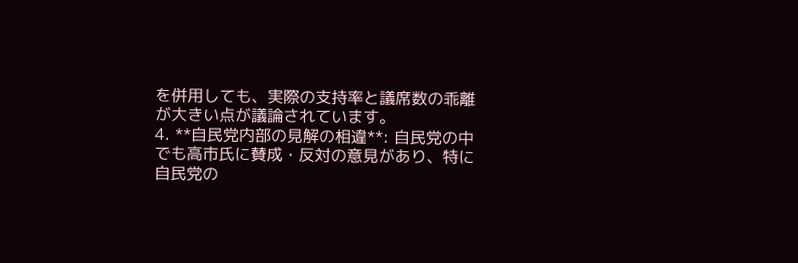を併用しても、実際の支持率と議席数の乖離が大きい点が議論されています。
4. **自民党内部の見解の相違**: 自民党の中でも高市氏に賛成・反対の意見があり、特に自民党の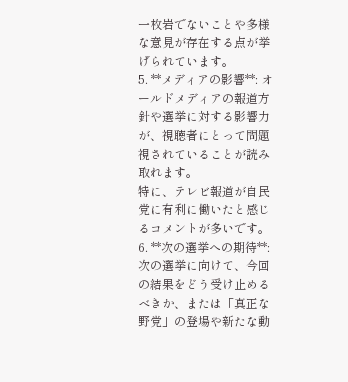一枚岩でないことや多様な意見が存在する点が挙げられています。
5. **メディアの影響**: オールドメディアの報道方針や選挙に対する影響力が、視聴者にとって問題視されていることが読み取れます。
特に、テレビ報道が自民党に有利に働いたと感じるコメントが多いです。
6. **次の選挙への期待**: 次の選挙に向けて、今回の結果をどう受け止めるべきか、または「真正な野党」の登場や新たな動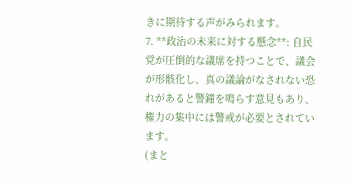きに期待する声がみられます。
7. **政治の未来に対する懸念**: 自民党が圧倒的な議席を持つことで、議会が形骸化し、真の議論がなされない恐れがあると警鐘を鳴らす意見もあり、権力の集中には警戒が必要とされています。
(まと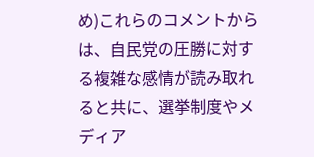め)これらのコメントからは、自民党の圧勝に対する複雑な感情が読み取れると共に、選挙制度やメディア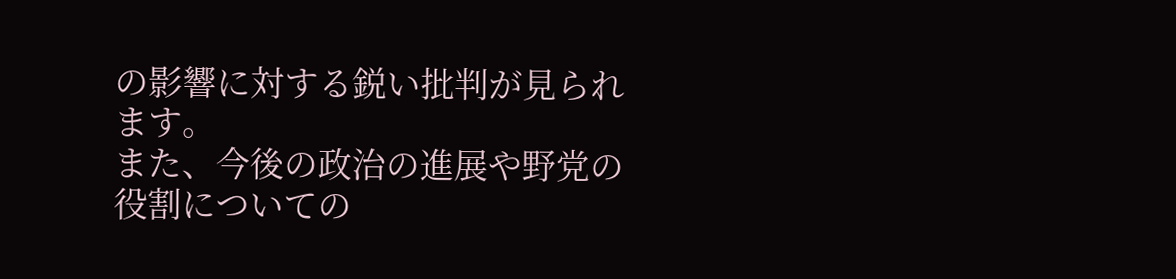の影響に対する鋭い批判が見られます。
また、今後の政治の進展や野党の役割についての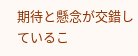期待と懸念が交錯しているこ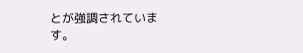とが強調されています。